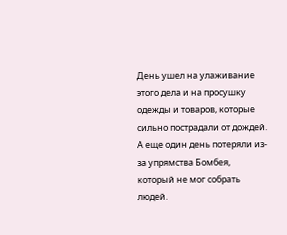День ушел на улаживание этого дела и на просушку одежды и товаров, которые сильно пострадали от дождей. А еще один день потеряли из-за упрямства Бомбея, который не мог собрать людей.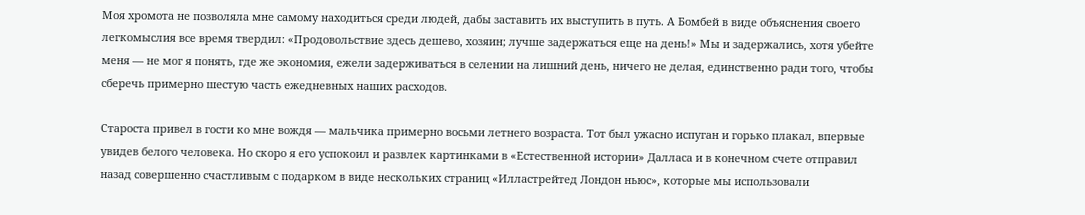Моя хромота не позволяла мне самому находиться среди людей, дабы заставить их выступить в путь. А Бомбей в виде объяснения своего легкомыслия все время твердил: «Продовольствие здесь дешево, хозяин; лучше задержаться еще на день!» Мы и задержались, хотя убейте меня — не мог я понять, где же экономия, ежели задерживаться в селении на лишний день, ничего не делая, единственно ради того, чтобы сберечь примерно шестую часть ежедневных наших расходов.

Староста привел в гости ко мне вождя — мальчика примерно восьми летнего возраста. Тот был ужасно испуган и горько плакал, впервые увидев белого человека. Но скоро я его успокоил и развлек картинками в «Естественной истории» Далласа и в конечном счете отправил назад совершенно счастливым с подарком в виде нескольких страниц «Илластрейтед Лондон ньюс», которые мы использовали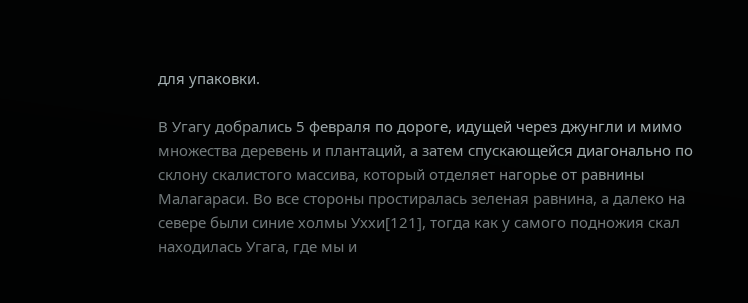для упаковки.

В Угагу добрались 5 февраля по дороге, идущей через джунгли и мимо множества деревень и плантаций, а затем спускающейся диагонально по склону скалистого массива, который отделяет нагорье от равнины Малагараси. Во все стороны простиралась зеленая равнина, а далеко на севере были синие холмы Уххи[121], тогда как у самого подножия скал находилась Угага, где мы и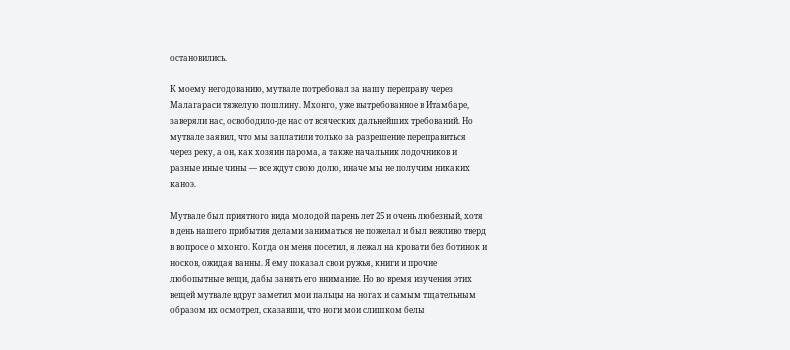остановились.

К моему негодованию, мутвале потребовал за нашу переправу через Малагараси тяжелую пошлину. Мхонго, уже вытребованное в Итамбаре, заверяли нас, освободило-де нас от всяческих дальнейших требований. Но мутвале заявил, что мы заплатили только за разрешение переправиться через реку, а он, как хозяин парома, а также начальник лодочников и разные иные чины — все ждут свою долю, иначе мы не получим никаких каноэ.

Мутвале был приятного вида молодой парень лет 25 и очень любезный, хотя в день нашего прибытия делами заниматься не пожелал и был вежливо тверд в вопросе о мхонго. Когда он меня посетил, я лежал на кровати без ботинок и носков, ожидая ванны. Я ему показал свои ружья, книги и прочие любопытные вещи, дабы занять его внимание. Но во время изучения этих вещей мутвале вдруг заметил мои пальцы на ногах и самым тщательным образом их осмотрел, сказавши, что ноги мои слишком белы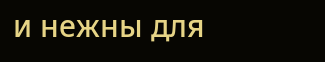и нежны для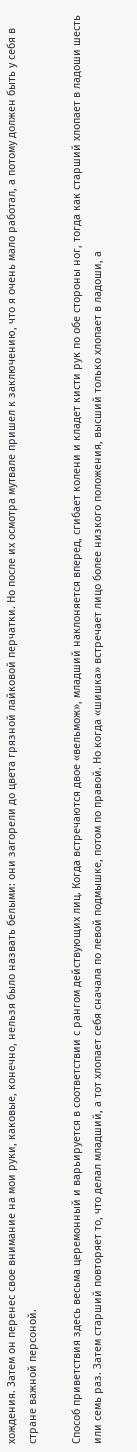хождения. Затем он перенес свое внимание на мои руки, каковые, конечно, нельзя было назвать белыми: они загорели до цвета грязной лайковой перчатки. Но после их осмотра мутвале пришел к заключению, что я очень мало работал, а потому должен быть у себя в стране важной персоной.

Способ приветствия здесь весьма церемонный и варьируется в соответствии с рангом действующих лиц. Когда встречаются двое «вельмож», младший наклоняется вперед, сгибает колени и кладет кисти рук по обе стороны ног, тогда как старший хлопает в ладоши шесть или семь раз. Затем старший повторяет то, что делал младший, а тот хлопает себя сначала по левой подмышке, потом по правой. Но когда «шишка» встречает лицо более низкого положения, высший только хлопает в ладоши, а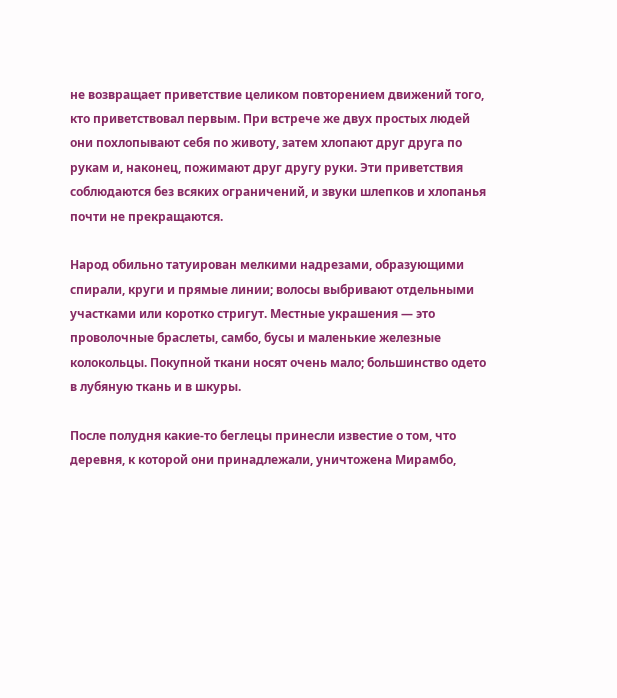не возвращает приветствие целиком повторением движений того, кто приветствовал первым. При встрече же двух простых людей они похлопывают себя по животу, затем хлопают друг друга по рукам и, наконец, пожимают друг другу руки. Эти приветствия соблюдаются без всяких ограничений, и звуки шлепков и хлопанья почти не прекращаются.

Народ обильно татуирован мелкими надрезами, образующими спирали, круги и прямые линии; волосы выбривают отдельными участками или коротко стригут. Местные украшения — это проволочные браслеты, самбо, бусы и маленькие железные колокольцы. Покупной ткани носят очень мало; большинство одето в лубяную ткань и в шкуры.

После полудня какие-то беглецы принесли известие о том, что деревня, к которой они принадлежали, уничтожена Мирамбо,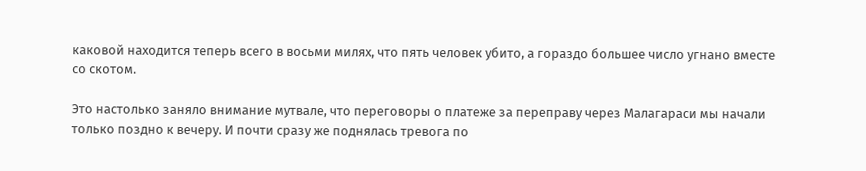каковой находится теперь всего в восьми милях, что пять человек убито, а гораздо большее число угнано вместе со скотом.

Это настолько заняло внимание мутвале, что переговоры о платеже за переправу через Малагараси мы начали только поздно к вечеру. И почти сразу же поднялась тревога по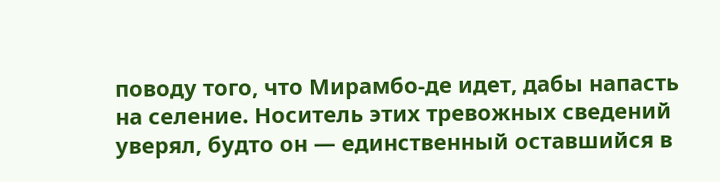поводу того, что Мирамбо-де идет, дабы напасть на селение. Носитель этих тревожных сведений уверял, будто он — единственный оставшийся в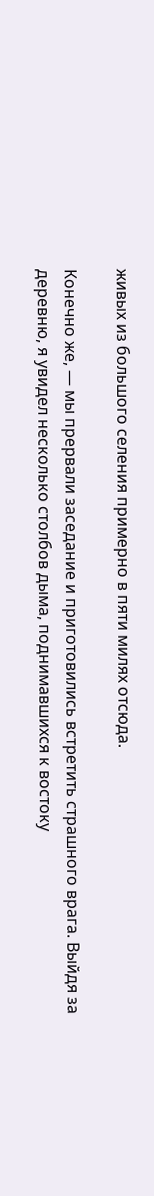живых из большого селения примерно в пяти милях отсюда.

Конечно же, — мы прервали заседание и приготовились встретить страшного врага. Выйдя за деревню, я увидел несколько столбов дыма, поднимавшихся к востоку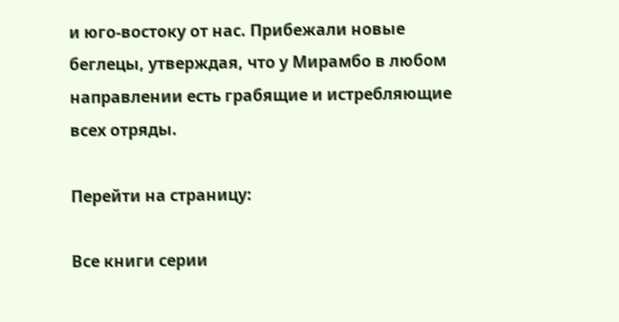и юго-востоку от нас. Прибежали новые беглецы, утверждая, что у Мирамбо в любом направлении есть грабящие и истребляющие всех отряды.

Перейти на страницу:

Все книги серии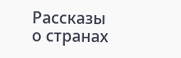Рассказы о странах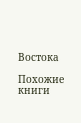Востока

Похожие книги